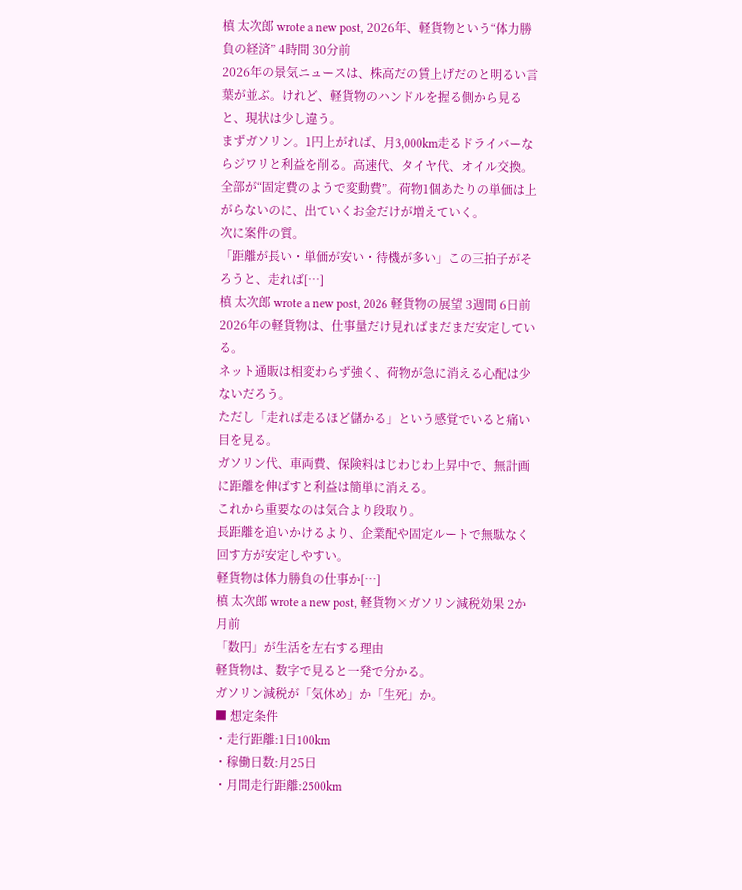槙 太次郎 wrote a new post, 2026年、軽貨物という“体力勝負の経済” 4時間 30分前
2026年の景気ニュースは、株高だの賃上げだのと明るい言葉が並ぶ。けれど、軽貨物のハンドルを握る側から見ると、現状は少し違う。
まずガソリン。1円上がれば、月3,000km走るドライバーならジワリと利益を削る。高速代、タイヤ代、オイル交換。全部が“固定費のようで変動費”。荷物1個あたりの単価は上がらないのに、出ていくお金だけが増えていく。
次に案件の質。
「距離が長い・単価が安い・待機が多い」この三拍子がそろうと、走れば[…]
槙 太次郎 wrote a new post, 2026 軽貨物の展望 3週間 6日前
2026年の軽貨物は、仕事量だけ見ればまだまだ安定している。
ネット通販は相変わらず強く、荷物が急に消える心配は少ないだろう。
ただし「走れば走るほど儲かる」という感覚でいると痛い目を見る。
ガソリン代、車両費、保険料はじわじわ上昇中で、無計画に距離を伸ばすと利益は簡単に消える。
これから重要なのは気合より段取り。
長距離を追いかけるより、企業配や固定ルートで無駄なく回す方が安定しやすい。
軽貨物は体力勝負の仕事か[…]
槙 太次郎 wrote a new post, 軽貨物×ガソリン減税効果 2か月前
「数円」が生活を左右する理由
軽貨物は、数字で見ると一発で分かる。
ガソリン減税が「気休め」か「生死」か。
■ 想定条件
・走行距離:1日100km
・稼働日数:月25日
・月間走行距離:2500km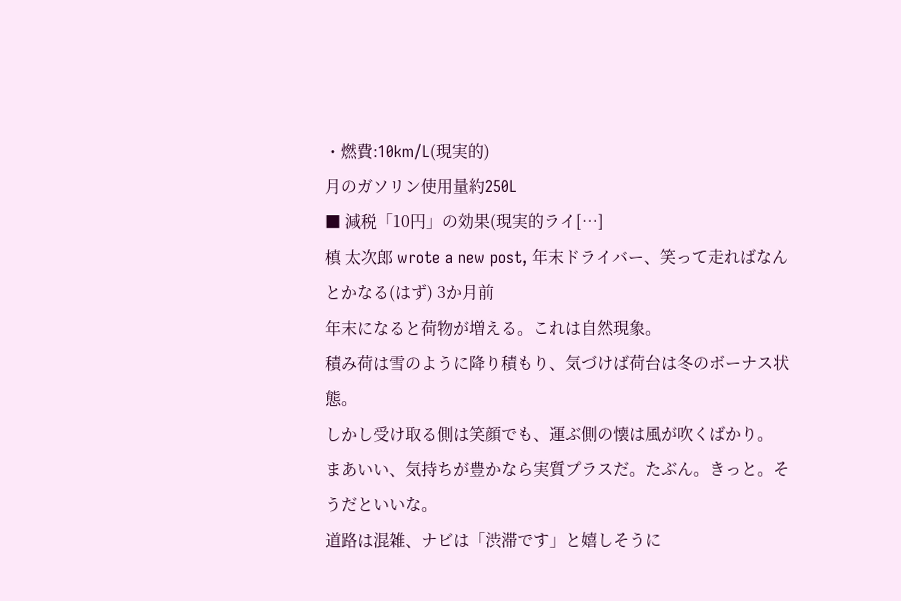・燃費:10km/L(現実的)
月のガソリン使用量約250L
■ 減税「10円」の効果(現実的ライ[…]
槙 太次郎 wrote a new post, 年末ドライバー、笑って走ればなんとかなる(はず) 3か月前
年末になると荷物が増える。これは自然現象。
積み荷は雪のように降り積もり、気づけば荷台は冬のボーナス状態。
しかし受け取る側は笑顔でも、運ぶ側の懐は風が吹くばかり。
まあいい、気持ちが豊かなら実質プラスだ。たぶん。きっと。そうだといいな。
道路は混雑、ナビは「渋滞です」と嬉しそうに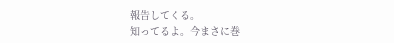報告してくる。
知ってるよ。今まさに巻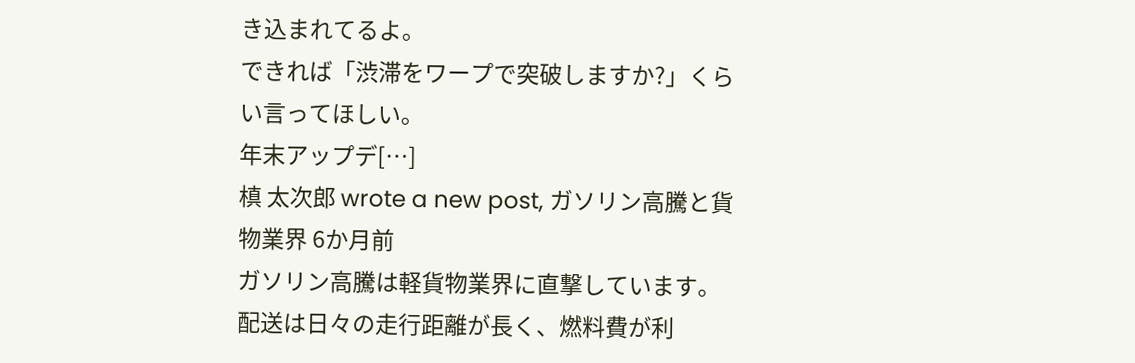き込まれてるよ。
できれば「渋滞をワープで突破しますか?」くらい言ってほしい。
年末アップデ[…]
槙 太次郎 wrote a new post, ガソリン高騰と貨物業界 6か月前
ガソリン高騰は軽貨物業界に直撃しています。
配送は日々の走行距離が長く、燃料費が利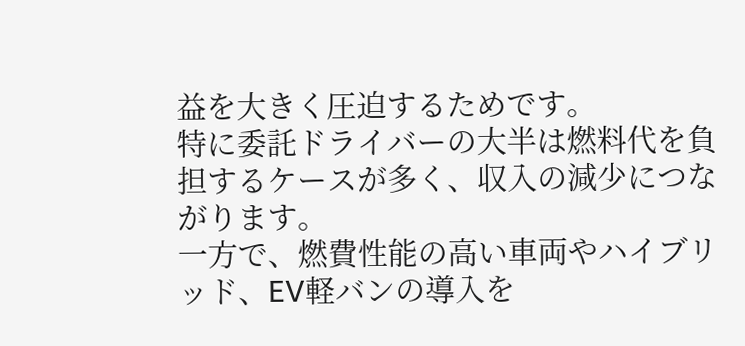益を大きく圧迫するためです。
特に委託ドライバーの大半は燃料代を負担するケースが多く、収入の減少につながります。
一方で、燃費性能の高い車両やハイブリッド、EV軽バンの導入を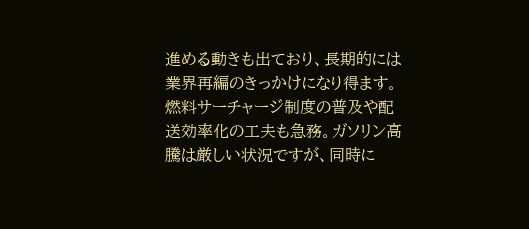進める動きも出ており、長期的には業界再編のきっかけになり得ます。
燃料サーチャージ制度の普及や配送効率化の工夫も急務。ガソリン高騰は厳しい状況ですが、同時に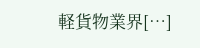軽貨物業界[…]